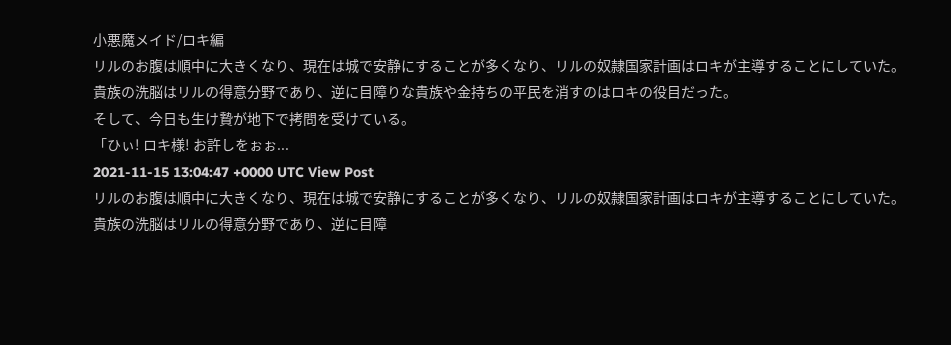小悪魔メイド/ロキ編
リルのお腹は順中に大きくなり、現在は城で安静にすることが多くなり、リルの奴隷国家計画はロキが主導することにしていた。
貴族の洗脳はリルの得意分野であり、逆に目障りな貴族や金持ちの平民を消すのはロキの役目だった。
そして、今日も生け贄が地下で拷問を受けている。
「ひぃ! ロキ様! お許しをぉぉ...
2021-11-15 13:04:47 +0000 UTC View Post
リルのお腹は順中に大きくなり、現在は城で安静にすることが多くなり、リルの奴隷国家計画はロキが主導することにしていた。
貴族の洗脳はリルの得意分野であり、逆に目障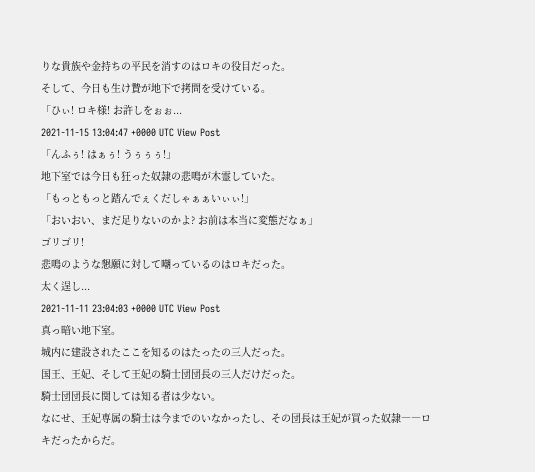りな貴族や金持ちの平民を消すのはロキの役目だった。
そして、今日も生け贄が地下で拷問を受けている。
「ひぃ! ロキ様! お許しをぉぉ...
2021-11-15 13:04:47 +0000 UTC View Post
「んふぅ! はぁぅ! うぅぅぅ!」
地下室では今日も狂った奴隷の悲鳴が木霊していた。
「もっともっと踏んでぇくだしゃぁぁいぃぃ!」
「おいおい、まだ足りないのかよ? お前は本当に変態だなぁ」
ゴリゴリ!
悲鳴のような懇願に対して嘲っているのはロキだった。
太く逞し...
2021-11-11 23:04:03 +0000 UTC View Post
真っ暗い地下室。
城内に建設されたここを知るのはたったの三人だった。
国王、王妃、そして王妃の騎士団団長の三人だけだった。
騎士団団長に関しては知る者は少ない。
なにせ、王妃専属の騎士は今までのいなかったし、その団長は王妃が買った奴隷――ロキだったからだ。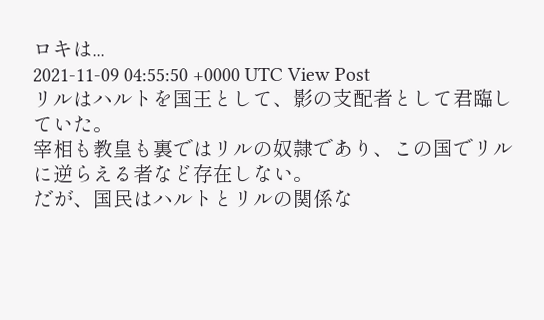ロキは...
2021-11-09 04:55:50 +0000 UTC View Post
リルはハルトを国王として、影の支配者として君臨していた。
宰相も教皇も裏ではリルの奴隷であり、この国でリルに逆らえる者など存在しない。
だが、国民はハルトとリルの関係な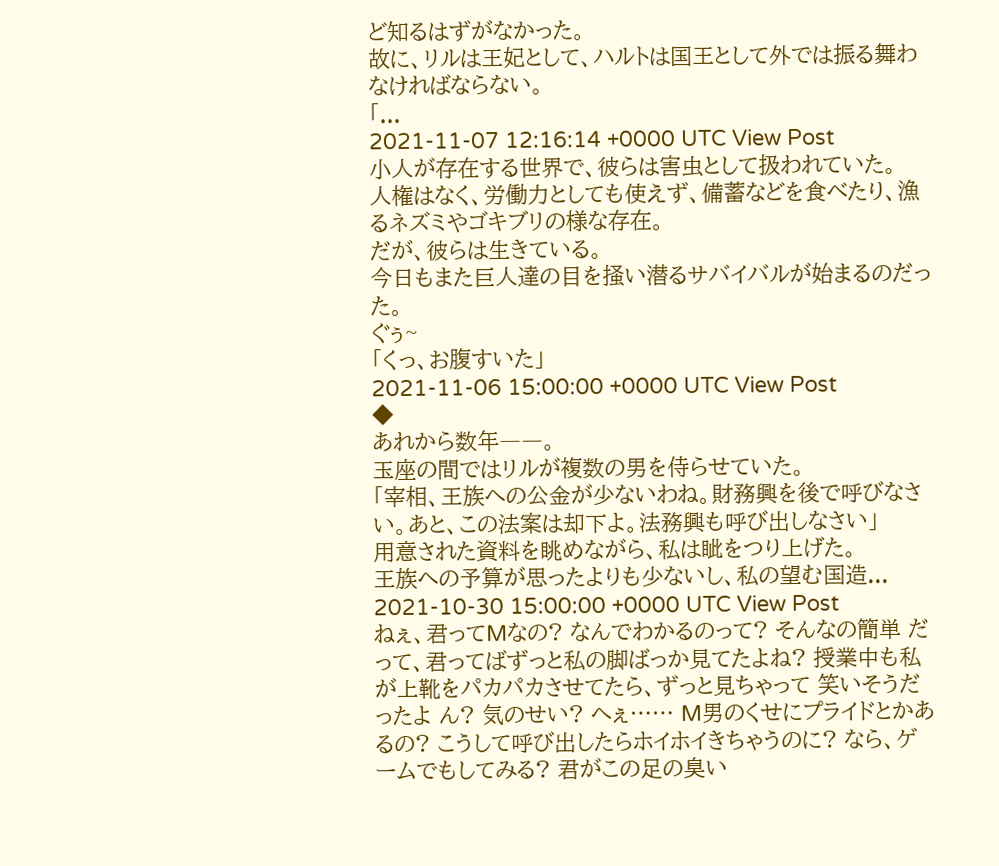ど知るはずがなかった。
故に、リルは王妃として、ハルトは国王として外では振る舞わなければならない。
「...
2021-11-07 12:16:14 +0000 UTC View Post
小人が存在する世界で、彼らは害虫として扱われていた。
人権はなく、労働力としても使えず、備蓄などを食べたり、漁るネズミやゴキブリの様な存在。
だが、彼らは生きている。
今日もまた巨人達の目を掻い潜るサバイバルが始まるのだった。
ぐぅ~
「くっ、お腹すいた」
2021-11-06 15:00:00 +0000 UTC View Post
◆
あれから数年――。
玉座の間ではリルが複数の男を侍らせていた。
「宰相、王族への公金が少ないわね。財務興を後で呼びなさい。あと、この法案は却下よ。法務興も呼び出しなさい」
用意された資料を眺めながら、私は眦をつり上げた。
王族への予算が思ったよりも少ないし、私の望む国造...
2021-10-30 15:00:00 +0000 UTC View Post
ねぇ、君ってMなの? なんでわかるのって? そんなの簡単 だって、君ってばずっと私の脚ばっか見てたよね? 授業中も私が上靴をパカパカさせてたら、ずっと見ちゃって 笑いそうだったよ ん? 気のせい? へぇ…… M男のくせにプライドとかあるの? こうして呼び出したらホイホイきちゃうのに? なら、ゲームでもしてみる? 君がこの足の臭い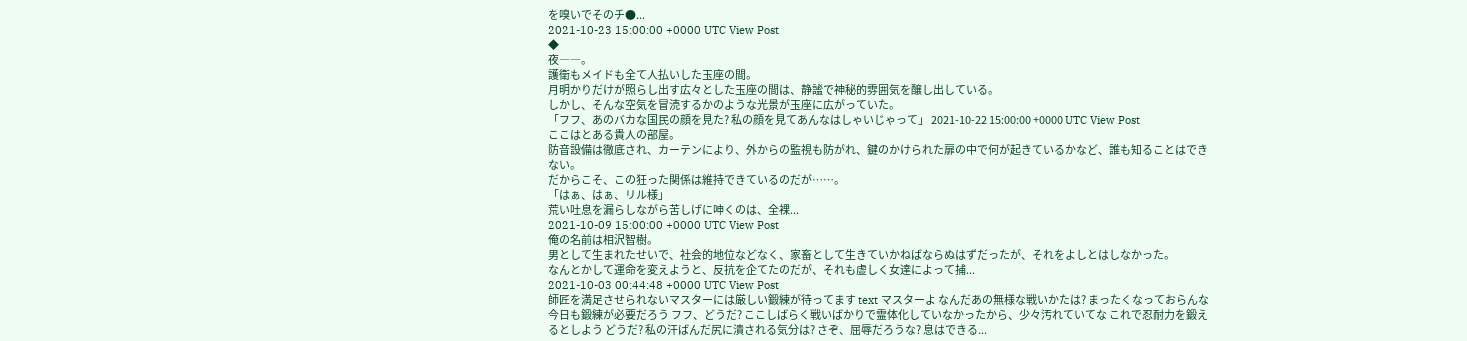を嗅いでそのチ●...
2021-10-23 15:00:00 +0000 UTC View Post
◆
夜――。
護衛もメイドも全て人払いした玉座の間。
月明かりだけが照らし出す広々とした玉座の間は、静謐で神秘的雰囲気を醸し出している。
しかし、そんな空気を冒涜するかのような光景が玉座に広がっていた。
「フフ、あのバカな国民の顔を見た? 私の顔を見てあんなはしゃいじゃって」 2021-10-22 15:00:00 +0000 UTC View Post
ここはとある貴人の部屋。
防音設備は徹底され、カーテンにより、外からの監視も防がれ、鍵のかけられた扉の中で何が起きているかなど、誰も知ることはできない。
だからこそ、この狂った関係は維持できているのだが……。
「はぁ、はぁ、リル様」
荒い吐息を漏らしながら苦しげに呻くのは、全裸...
2021-10-09 15:00:00 +0000 UTC View Post
俺の名前は相沢智樹。
男として生まれたせいで、社会的地位などなく、家畜として生きていかねばならぬはずだったが、それをよしとはしなかった。
なんとかして運命を変えようと、反抗を企てたのだが、それも虚しく女達によって捕...
2021-10-03 00:44:48 +0000 UTC View Post
師匠を満足させられないマスターには厳しい鍛練が待ってます text マスターよ なんだあの無様な戦いかたは? まったくなっておらんな 今日も鍛練が必要だろう フフ、どうだ? ここしばらく戦いばかりで霊体化していなかったから、少々汚れていてな これで忍耐力を鍛えるとしよう どうだ? 私の汗ばんだ尻に潰される気分は? さぞ、屈辱だろうな? 息はできる...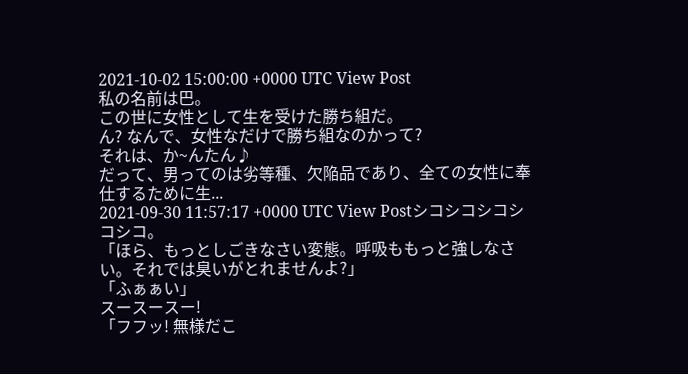2021-10-02 15:00:00 +0000 UTC View Post
私の名前は巴。
この世に女性として生を受けた勝ち組だ。
ん? なんで、女性なだけで勝ち組なのかって?
それは、か~んたん♪
だって、男ってのは劣等種、欠陥品であり、全ての女性に奉仕するために生...
2021-09-30 11:57:17 +0000 UTC View Postシコシコシコシコシコ。
「ほら、もっとしごきなさい変態。呼吸ももっと強しなさい。それでは臭いがとれませんよ?」
「ふぁぁい」
スースースー!
「フフッ! 無様だこ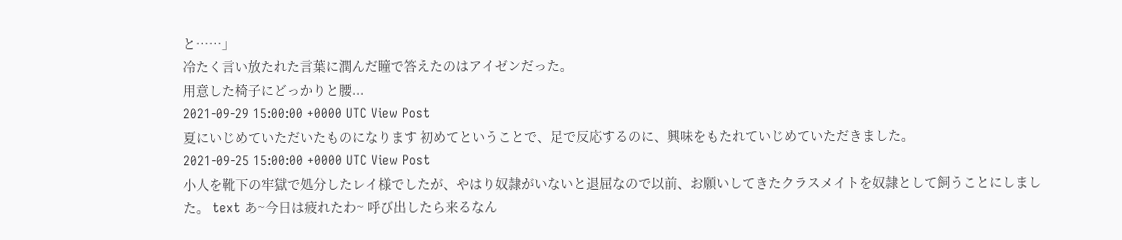と……」
冷たく言い放たれた言葉に潤んだ瞳で答えたのはアイゼンだった。
用意した椅子にどっかりと腰...
2021-09-29 15:00:00 +0000 UTC View Post
夏にいじめていただいたものになります 初めてということで、足で反応するのに、興味をもたれていじめていただきました。
2021-09-25 15:00:00 +0000 UTC View Post
小人を靴下の牢獄で処分したレイ様でしたが、やはり奴隷がいないと退屈なので以前、お願いしてきたクラスメイトを奴隷として飼うことにしました。 text あ~今日は疲れたわ~ 呼び出したら来るなん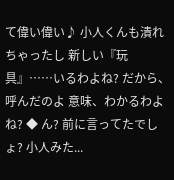て偉い偉い♪ 小人くんも潰れちゃったし 新しい『玩具』……いるわよね? だから、呼んだのよ 意味、わかるわよね? ◆ ん? 前に言ってたでしょ? 小人みた...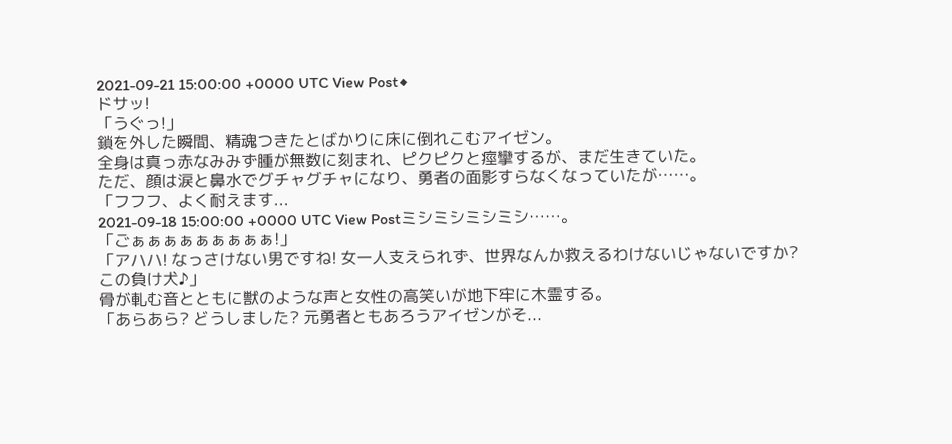2021-09-21 15:00:00 +0000 UTC View Post◆
ドサッ!
「うぐっ!」
鎖を外した瞬間、精魂つきたとばかりに床に倒れこむアイゼン。
全身は真っ赤なみみず腫が無数に刻まれ、ピクピクと痙攣するが、まだ生きていた。
ただ、顔は涙と鼻水でグチャグチャになり、勇者の面影すらなくなっていたが……。
「フフフ、よく耐えます...
2021-09-18 15:00:00 +0000 UTC View Postミシミシミシミシ……。
「ごぁぁぁぁぁぁぁぁぁ!」
「アハハ! なっさけない男ですね! 女一人支えられず、世界なんか救えるわけないじゃないですか? この負け犬♪」
骨が軋む音とともに獣のような声と女性の高笑いが地下牢に木霊する。
「あらあら? どうしました? 元勇者ともあろうアイゼンがそ...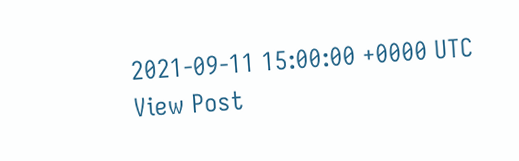2021-09-11 15:00:00 +0000 UTC View Post